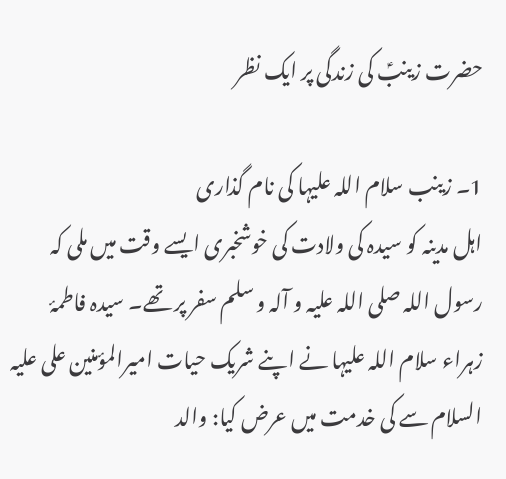حضرت زینبؑ کی زندگی پر ایک نظر

1۔ زینب سلام اللہ علیہا کی نام گذاری
اہل مدینہ کو سیدہ کی ولادت کی خوشخبری ایسے وقت میں ملی کہ رسول اللہ صلی اللہ علیہ و آلہ و سلم سفر پر تھے۔ سیدہ فاطمۂ زہراء سلام اللہ علیہا نے اپنے شریک حیات امیرالمؤمنین علی علیہ السلام سے کی خدمت میں عرض کیا: والد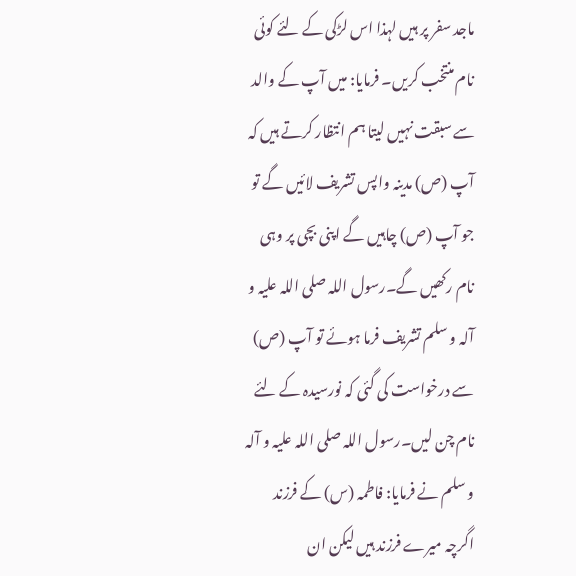ماجد سفر پر ہیں لہذا اس لڑکی کے لئے کوئی نام منتخب کریں۔ فرمایا: ميں آپ کے والد سے سبقت نہیں لیتا ہم انتظار کرتے ہیں کہ آپ (ص) مدینہ واپس تشریف لائیں گے تو جو آپ (ص) چاہیں گے اپنی بچی پر وہی نام رکھیں گے۔رسول اللہ صلی اللہ علیہ و آلہ و سلم تشریف فرما ہوئے تو آپ (ص) سے درخواست کی گئی کہ نورسیدہ کے لئے نام چن لیں۔رسول اللہ صلی اللہ علیہ و آلہ و سلم نے فرمایا: فاطمہ (س) کے فرزند اگرچہ میرے فرزند ہیں لیکن ان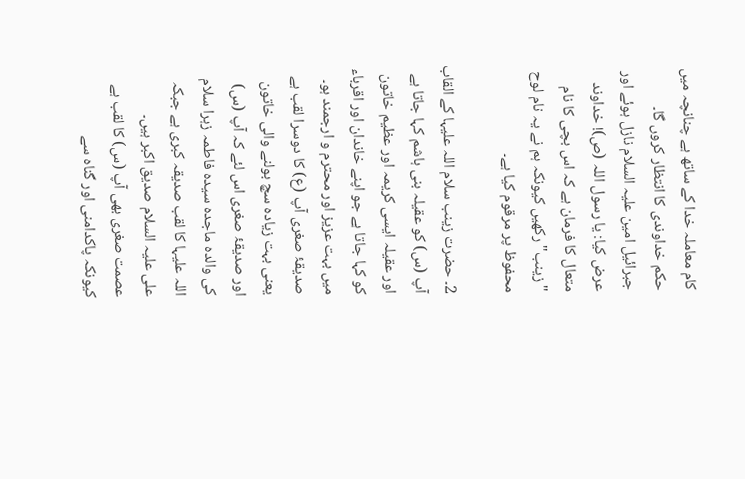کام معاملہ خدا کے ساتھ ہے چنانچہ میں حکم خداوندی کا انتظار کروں گا۔ جبرائیل امین علیہ السلام نازل ہوئے اور عرض کیا: یا رسول اللہ (ص)! خداوند متعال کا فرمان ہے کہ اس بچی کا نام "زینب" رکھیں کیونکہ ہم نے یہ نام لوح محفوظ پر مرقوم کیا ہے۔

2۔ حضرت زینب سلام اللہ علیہا کے القاب
آپ (س) کو عقیلہ بنی ہاشم کہا جاتا ہے اور عقیلہ ایسی کریمہ اور عظیم خاتون کو کہا جاتا ہے جو اپنے خاندان اور اقرباء میں بہت عزیز اور محترم و ارجمند ہو۔
صدیقۂ صغری آپ (ع) کا دوسرا لقب ہے یعنی بہت زیادہ سچ بولنے والی خاتون اور صدیقۂ صغری اس لئے کہ آپ (س) کی والدہ ماجدہ سیدہ فاطمہ زہرا سلام اللہ علیہا کا لقب صدیقہ کبری ہے جبکہ علی علیہ السلام صدیق اکبر ہیں۔
عصمت صغری بھی آپ (س) کا لقب ہے کیونکہ پاکدامنی اور گناہ سے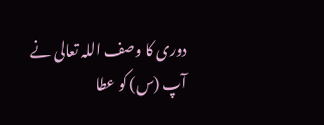دوری کا وصف اللہ تعالی نے آپ (س) کو عطا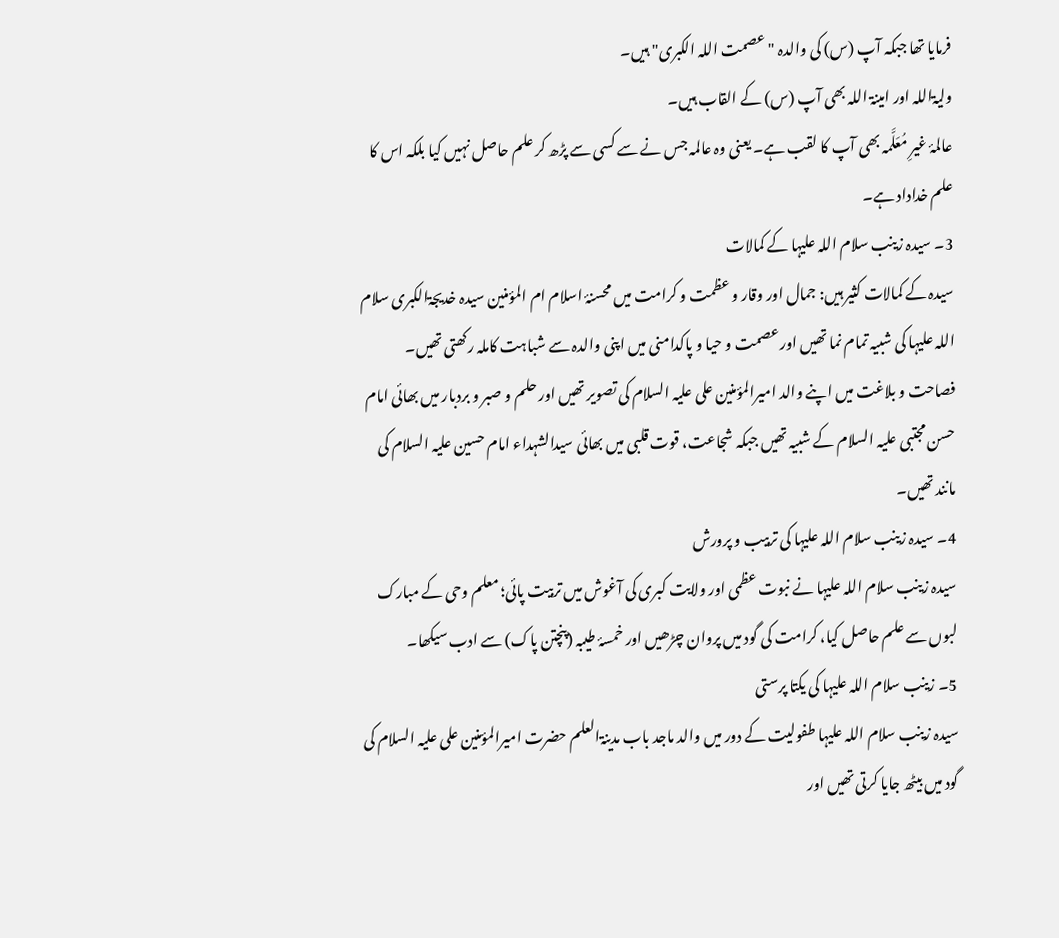فرمایا تھا جبکہ آپ (س) کی والدہ "عصمت اللہ الکبری" ہیں۔
ولیۃاللہ اور امینۃ اللہ بھی آپ (س) کے القاب ہیں۔
عالمۂ غیرِ مُعَلَّمہ بھی آپ کا لقب ہے۔ یعنی وہ عالمہ جس نے سے کسی سے پڑھ کر علم حاصل نہیں کیا بلکہ اس کا علم خداداد ہے۔
3۔ سیدہ زینب سلام اللہ علیہا کے کمالات
سیدہ کے کمالات کثیر ہیں: جمال اور وقار و عظمت و کرامت میں محسنۂ اسلام ام المؤمنین سیدہ خدیجۃالکبری سلام اللہ علیہا کی شبیہ تمام نما تھیں اور عصمت و حیا و پاکدامنی میں اپنی والدہ سے شباہت کاملہ رکھتی تھیں۔ فصاحت و بلاغت میں اپنے والد امیرالمؤمنین علی علیہ السلام کی تصویر تھیں اور حلم و صبر و بردبار میں بھائی امام حسن مجتبی علیہ السلام کے شبیہ تھیں جبکہ شجاعت، قوت قلبی میں بھائی سیدالشہداء امام حسین علیہ السلام کی مانند تھیں۔
4۔ سیدہ زینب سلام اللہ علیہا کی تربیب و پرورش
سیدہ زینب سلام اللہ علیہا نے نبوت عظمی اور ولایت کبری کی آغوش میں تربیت پائی؛ معلم وحی کے مبارک لبوں سے علم حاصل کیا، کرامت کی گود میں پروان چڑھیں اور خمسۂ طیبہ (پنچتن پاک) سے ادب سیکھا۔
5۔ زینب سلام اللہ علیہا کی یکتا پرستی
سیدہ زینب سلام اللہ علیہا طفولیت کے دور میں والد ماجد باب مدینۃالعلم حضرت امیرالمؤمنین علی علیہ السلام کی گود میں بیٹھ جایا کرتی تھیں اور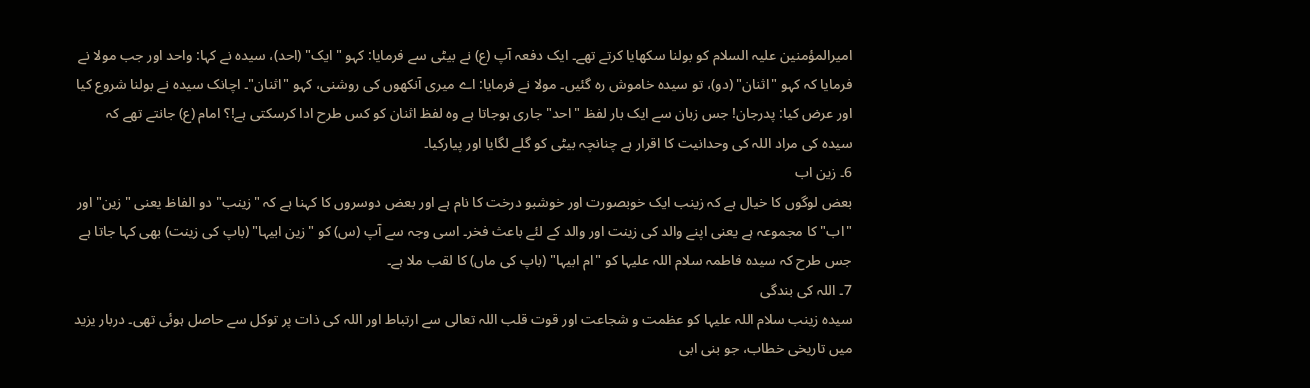امیرالمؤمنین علیہ السلام کو بولنا سکھایا کرتے تھے۔ ایک دفعہ آپ (ع) نے بیٹی سے فرمایا: کہو "ایک" (احد)، سیدہ نے کہا: واحد اور جب مولا نے فرمایا کہ کہو "اثنان" (دو)، تو سیدہ خاموش رہ گئیں۔ مولا نے فرمایا: اے میری آنکھوں کی روشنی، کہو "اثنان"۔ اچانک سیدہ نے بولنا شروع کیا اور عرض کیا: پدرجان! جس زبان سے ایک بار لفظ "احد" جاری ہوجاتا ہے وہ لفظ اثنان کو کس طرح ادا کرسکتی ہے!؟ امام (ع) جانتے تھے کہ سیدہ کی مراد اللہ کی وحدانیت کا اقرار ہے چنانچہ بیٹی کو گلے لگایا اور پیارکیا۔
6۔ زین اب
بعض لوگوں کا خیال ہے کہ زینب ایک خوبصورت اور خوشبو درخت کا نام ہے اور بعض دوسروں کا کہنا ہے کہ "زینب" دو الفاظ یعنی "زین" اور "اب" کا مجموعہ ہے یعنی اپنے والد کی زینت اور والد کے لئے باعث فخر۔ اسی وجہ سے آپ (س) کو "زین ابیہا" (باپ کی زینت) بھی کہا جاتا ہے جس طرح کہ سیدہ فاطمہ سلام اللہ علیہا کو "ام ابیہا" (باپ کی ماں) کا لقب ملا ہے۔
7۔ اللہ کی بندگی
سیدہ زینب سلام اللہ علیہا کو عظمت و شجاعت اور قوت قلب اللہ تعالی سے ارتباط اور اللہ کی ذات پر توکل سے حاصل ہوئی تھی۔ دربار یزید میں تاریخی خطاب، جو بنی ابی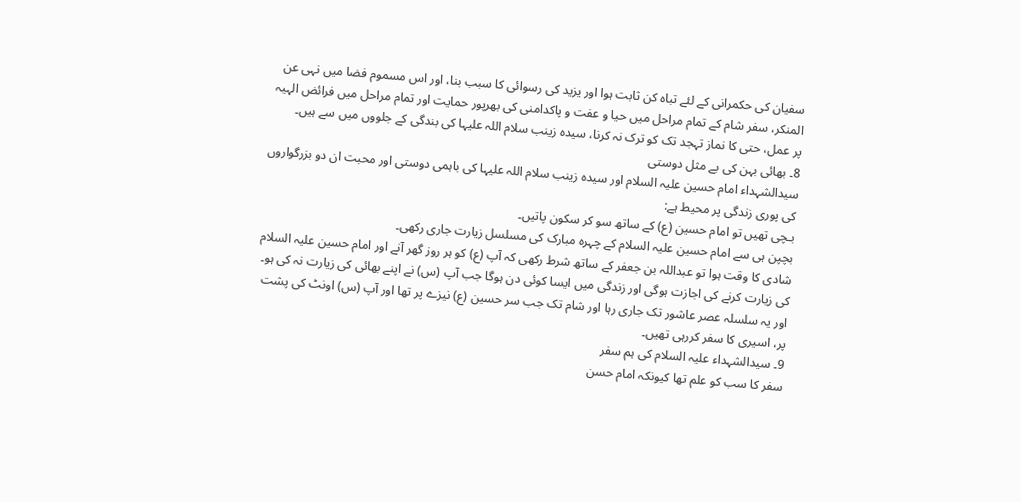سفیان کی حکمرانی کے لئے تباہ کن ثابت ہوا اور یزید کی رسوائی کا سبب بنا، اور اس مسموم فضا میں نہی عن المنکر، سفر شام کے تمام مراحل میں حیا و عفت و پاکدامنی کی بھرپور حمایت اور تمام مراحل میں فرائض الہیہ پر عمل، حتی کا نماز تہجد تک کو ترک نہ کرنا، سیدہ زینب سلام اللہ علیہا کی بندگی کے جلووں میں سے ہیں۔
8۔ بھائی بہن کی بے مثل دوستی
سیدالشہداء امام حسین علیہ السلام اور سیدہ زینب سلام اللہ علیہا کی باہمی دوستی اور محبت ان دو بزرگواروں کی پوری زندگی پر محیط ہے:
بـچی تھیں تو امام حسین (ع) کے ساتھ سو کر سکون پاتیں۔
بچپن ہی سے امام حسین علیہ السلام کے چہرہ مبارک کی مسلسل زیارت جاری رکھی۔
شادی کا وقت ہوا تو عبداللہ بن جعفر کے ساتھ شرط رکھی کہ آپ (ع) کو ہر روز گھر آنے اور امام حسین علیہ السلام کی زیارت کرنے کی اجازت ہوگی اور زندگی میں ایسا کوئی دن ہوگا جب آپ (س) نے اپنے بھائی کی زیارت نہ کی ہو۔ اور یہ سلسلہ عصر عاشور تک جاری رہا اور شام تک جب سر حسین (ع) نیزے پر تھا اور آپ (س) اونٹ کی پشت پر، اسیری کا سفر کررہی تھیں۔
9۔ سیدالشہداء علیہ السلام کی ہم سفر
سفر کا سب کو علم تھا کیونکہ امام حسن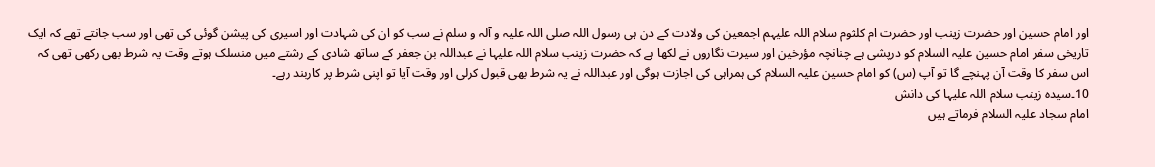اور امام حسین اور حضرت زینب اور حضرت ام کلثوم سلام اللہ علیہم اجمعین کی ولادت کے دن ہی رسول اللہ صلی اللہ علیہ و آلہ و سلم نے سب کو ان کی شہادت اور اسیری کی پیشن گوئی کی تھی اور سب جانتے تھے کہ ایک تاریخی سفر امام حسین علیہ السلام کو درپشی ہے چنانچہ مؤرخین اور سیرت نگاروں نے لکھا ہے کہ حضرت زینب سلام اللہ علیہا نے عبداللہ بن جعفر کے ساتھ شادی کے رشتے میں منسلک ہوتے وقت یہ شرط بھی رکھی تھی کہ اس سفر کا وقت آن پہنچے گا تو آپ (س) کو امام حسین علیہ السلام کی ہمراہی کی اجازت ہوگی اور عبداللہ نے یہ شرط بھی قبول کرلی اور وقت آیا تو اپنی شرط پر کاربند رہے۔
10۔سیدہ زینب سلام اللہ عليہا کی دانش
امام سجاد علیہ السلام فرماتے ہیں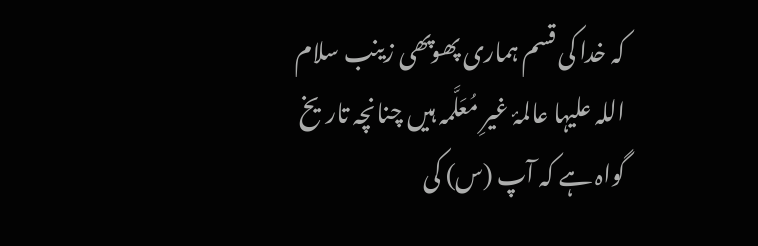کہ خدا کی قسم ہماری پھوپھی زینب سلام اللہ علیہا عالمۂ غیرِ مُعَلَّمہ ہیں چنانچہ تاریخ گواہ ہے کہ آپ (س) کی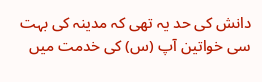دانش کی حد یہ تھی کہ مدینہ کی بہت سی خواتین آپ (س) کی خدمت میں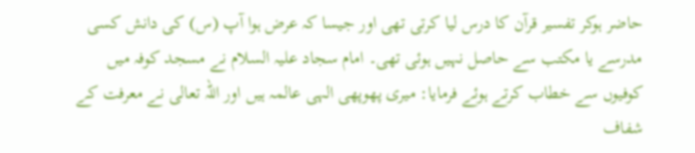حاضر ہوکر تفسیر قرآن کا درس لیا کرتی تھی اور جیسا کہ عرض ہوا آپ (س) کی دانش کسی مدرسے یا مکتب سے حاصل نہیں ہوئی تھی۔ امام سجاد علیہ السلام نے مسجد کوفہ میں کوفیوں سے خطاب کرتے ہوئے فرمایا: میری پھوپھی الہی عالمہ ہیں اور اللہ تعالی نے معرفت کے شفاف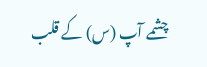چشمے آپ (س) کے قلب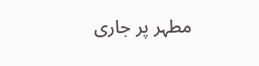مطہر پر جاری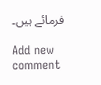فرمائے ہیں۔

Add new comment